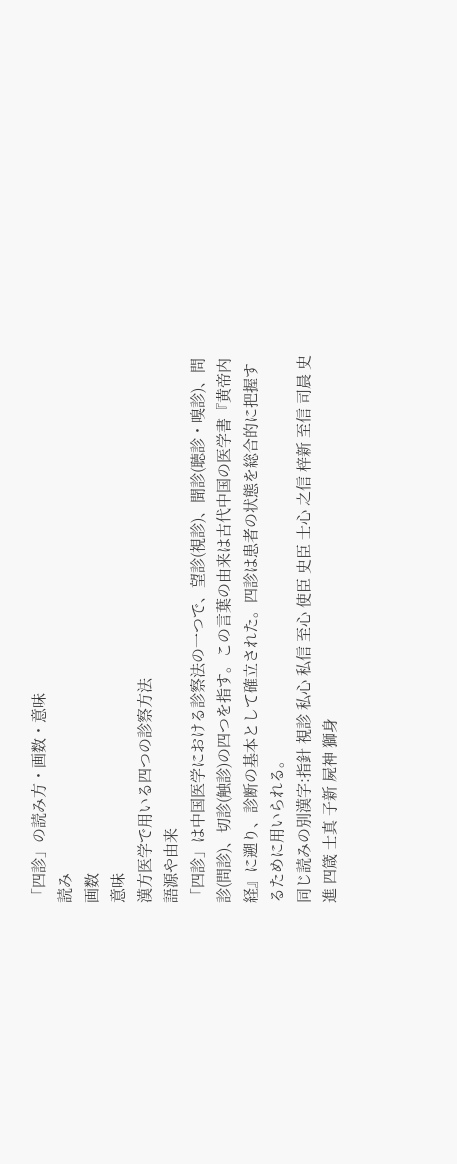「四診」の読み方・画数・意味
読み
画数
意味
漢方医学で用いる四つの診察方法
語源や由来
「四診」は中国医学における診察法の一つで、望診(視診)、聞診(聴診・嗅診)、問診(問診)、切診(触診)の四つを指す。この言葉の由来は古代中国の医学書『黄帝内経』に遡り、診断の基本として確立された。四診は患者の状態を総合的に把握するために用いられる。
同じ読みの別漢字:指針 視診 私心 私信 至心 使臣 史臣 士心 之信 梓新 至信 司晨 史進 四箴 士真 子新 屍神 獅身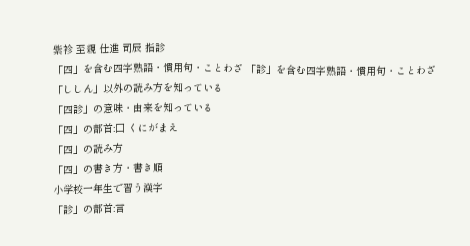紫袗 至親 仕進 司辰 指診
「四」を含む四字熟語・慣用句・ことわざ 「診」を含む四字熟語・慣用句・ことわざ
「ししん」以外の読み方を知っている
「四診」の意味・由来を知っている
「四」の部首:囗 くにがまえ
「四」の読み方
「四」の書き方・書き順
小学校一年生で習う漢字
「診」の部首:言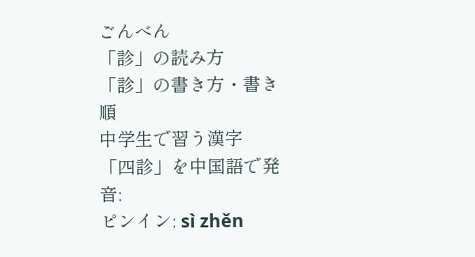ごんべん
「診」の読み方
「診」の書き方・書き順
中学生で習う漢字
「四診」を中国語で発音:
ピンイン: sì zhěn